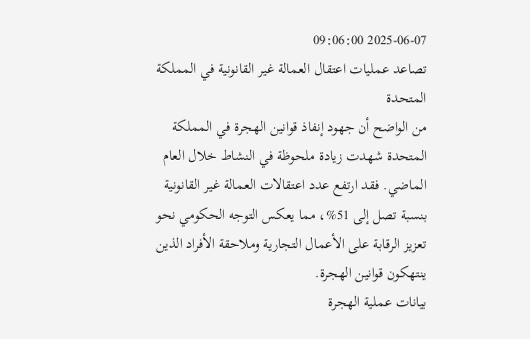2025-06-07 09:06:00
تصاعد عمليات اعتقال العمالة غير القانونية في المملكة المتحدة
من الواضح أن جهود إنفاذ قوانين الهجرة في المملكة المتحدة شهدت زيادة ملحوظة في النشاط خلال العام الماضي. فقد ارتفع عدد اعتقالات العمالة غير القانونية بنسبة تصل إلى 51%، مما يعكس التوجه الحكومي نحو تعزيز الرقابة على الأعمال التجارية وملاحقة الأفراد الذين ينتهكون قوانين الهجرة.
بيانات عملية الهجرة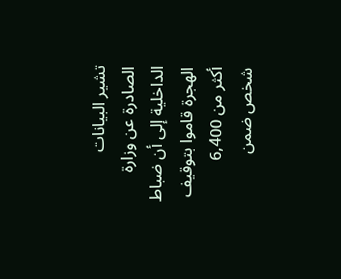تشير البيانات الصادرة عن وزارة الداخلية إلى أن ضباط الهجرة قاموا بتوقيف أكثر من 6,400 شخص ضمن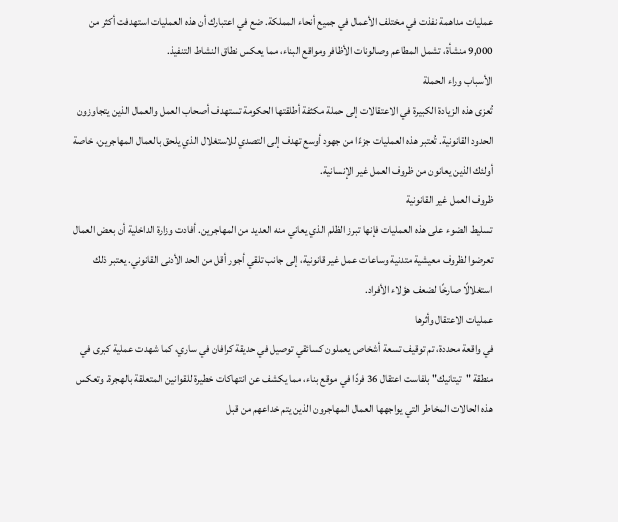عمليات مداهمة نفذت في مختلف الأعمال في جميع أنحاء المملكة. ضع في اعتبارك أن هذه العمليات استهدفت أكثر من 9,000 منشأة، تشمل المطاعم وصالونات الأظافر ومواقع البناء، مما يعكس نطاق النشاط التنفيذ.
الأسباب وراء الحملة
تُعزى هذه الزيادة الكبيرة في الاعتقالات إلى حملة مكثفة أطلقتها الحكومة تستهدف أصحاب العمل والعمال الذين يتجاوزون الحدود القانونية. تُعتبر هذه العمليات جزءًا من جهود أوسع تهدف إلى التصدي للاستغلال الذي يلحق بالعمال المهاجرين، خاصة أولئك الذين يعانون من ظروف العمل غير الإنسانية.
ظروف العمل غير القانونية
تسليط الضوء على هذه العمليات فإنها تبرز الظلم الذي يعاني منه العديد من المهاجرين. أفادت وزارة الداخلية أن بعض العمال تعرضوا لظروف معيشية متدنية وساعات عمل غير قانونية، إلى جانب تلقي أجور أقل من الحد الأدنى القانوني. يعتبر ذلك استغلالًا صارخًا لضعف هؤلاء الأفراد.
عمليات الاعتقال وأثرها
في واقعة محددة، تم توقيف تسعة أشخاص يعملون كسائقي توصيل في حديقة كرافان في ساري، كما شهدت عملية كبرى في منطقة "تيتانيك" بلفاست اعتقال 36 فردًا في موقع بناء، مما يكشف عن انتهاكات خطيرة للقوانين المتعلقة بالهجرة. وتعكس هذه الحالات المخاطر التي يواجهها العمال المهاجرون الذين يتم خداعهم من قبل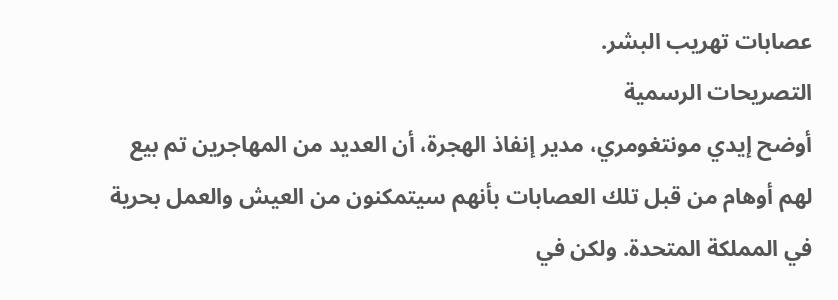عصابات تهريب البشر.
التصريحات الرسمية
أوضح إيدي مونتغومري، مدير إنفاذ الهجرة، أن العديد من المهاجرين تم بيع لهم أوهام من قبل تلك العصابات بأنهم سيتمكنون من العيش والعمل بحرية في المملكة المتحدة. ولكن في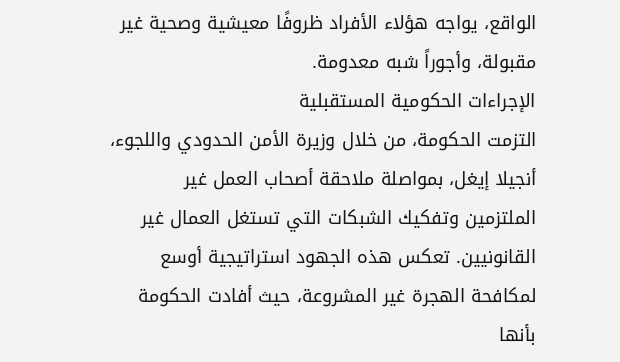الواقع، يواجه هؤلاء الأفراد ظروفًا معيشية وصحية غير مقبولة، وأجوراً شبه معدومة.
الإجراءات الحكومية المستقبلية
التزمت الحكومة، من خلال وزيرة الأمن الحدودي واللجوء، أنجيلا إيغل، بمواصلة ملاحقة أصحاب العمل غير الملتزمين وتفكيك الشبكات التي تستغل العمال غير القانونيين. تعكس هذه الجهود استراتيجية أوسع لمكافحة الهجرة غير المشروعة، حيث أفادت الحكومة بأنها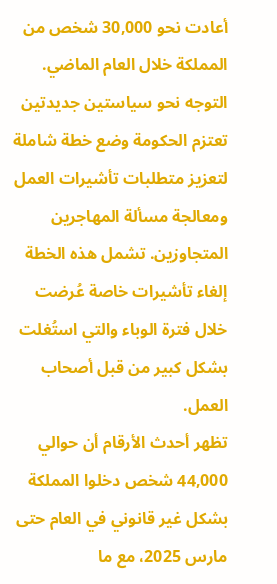أعادت نحو 30,000 شخص من المملكة خلال العام الماضي.
التوجه نحو سياستين جديدتين
تعتزم الحكومة وضع خطة شاملة لتعزيز متطلبات تأشيرات العمل ومعالجة مسألة المهاجرين المتجاوزين. تشمل هذه الخطة إلغاء تأشيرات خاصة عُرضت خلال فترة الوباء والتي استُغلت بشكل كبير من قبل أصحاب العمل.
تظهر أحدث الأرقام أن حوالي 44,000 شخص دخلوا المملكة بشكل غير قانوني في العام حتى مارس 2025، مع ما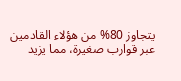يتجاوز 80% من هؤلاء القادمين عبر قوارب صغيرة، مما يزيد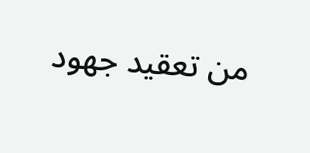من تعقيد جهود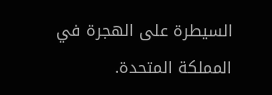السيطرة على الهجرة في المملكة المتحدة.